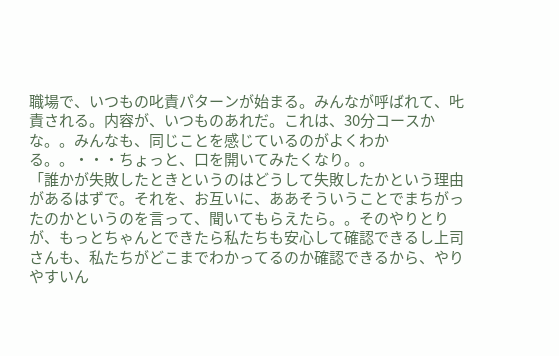職場で、いつもの叱責パターンが始まる。みんなが呼ばれて、𠮟責される。内容が、いつものあれだ。これは、30分コースかな。。みんなも、同じことを感じているのがよくわかる。。・・・ちょっと、口を開いてみたくなり。。
「誰かが失敗したときというのはどうして失敗したかという理由があるはずで。それを、お互いに、ああそういうことでまちがったのかというのを言って、聞いてもらえたら。。そのやりとりが、もっとちゃんとできたら私たちも安心して確認できるし上司さんも、私たちがどこまでわかってるのか確認できるから、やりやすいん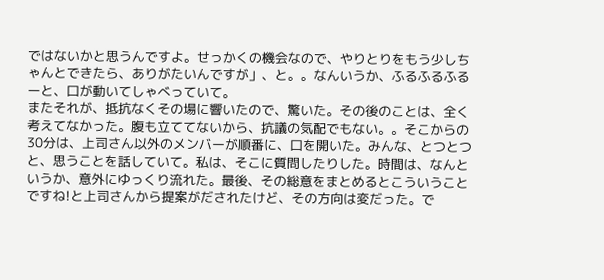ではないかと思うんですよ。せっかくの機会なので、やりとりをもう少しちゃんとできたら、ありがたいんですが」、と。。なんいうか、ふるふるふるーと、口が動いてしゃべっていて。
またそれが、抵抗なくその場に響いたので、驚いた。その後のことは、全く考えてなかった。腹も立ててないから、抗議の気配でもない。。そこからの30分は、上司さん以外のメンバーが順番に、口を開いた。みんな、とつとつと、思うことを話していて。私は、そこに質問したりした。時間は、なんというか、意外にゆっくり流れた。最後、その総意をまとめるとこういうことですね!と上司さんから提案がだされたけど、その方向は変だった。で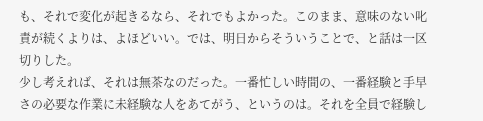も、それで変化が起きるなら、それでもよかった。このまま、意味のない叱責が続くよりは、よほどいい。では、明日からそういうことで、と話は一区切りした。
少し考えれば、それは無茶なのだった。一番忙しい時間の、一番経験と手早さの必要な作業に未経験な人をあてがう、というのは。それを全員で経験し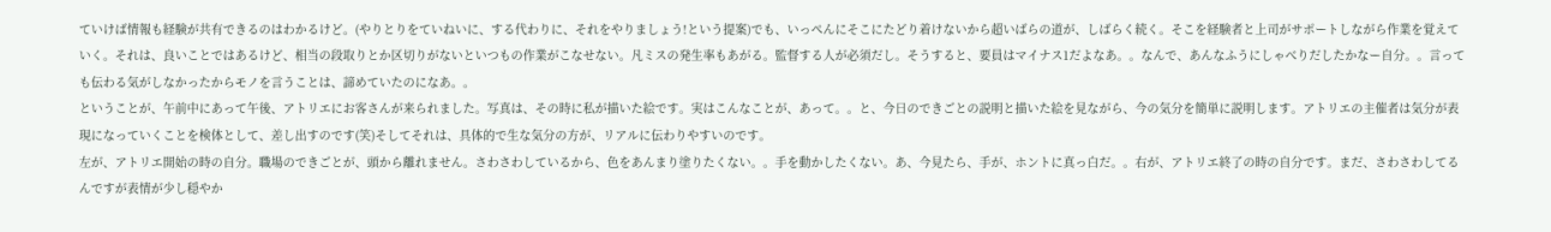ていけば情報も経験が共有できるのはわかるけど。(やりとりをていねいに、する代わりに、それをやりましょう!という提案)でも、いっぺんにそこにたどり着けないから超いばらの道が、しばらく続く。そこを経験者と上司がサポートしながら作業を覚えていく。それは、良いことではあるけど、相当の段取りとか区切りがないといつもの作業がこなせない。凡ミスの発生率もあがる。監督する人が必須だし。そうすると、要員はマイナス1だよなあ。。なんで、あんなふうにしゃべりだしたかなー自分。。言っても伝わる気がしなかったからモノを言うことは、諦めていたのになあ。。
ということが、午前中にあって午後、アトリエにお客さんが来られました。写真は、その時に私が描いた絵です。実はこんなことが、あって。。と、今日のできごとの説明と描いた絵を見ながら、今の気分を簡単に説明します。アトリエの主催者は気分が表現になっていくことを検体として、差し出すのです(笑)そしてそれは、具体的で生な気分の方が、リアルに伝わりやすいのです。
左が、アトリエ開始の時の自分。職場のできごとが、頭から離れません。さわさわしているから、色をあんまり塗りたくない。。手を動かしたくない。あ、今見たら、手が、ホントに真っ白だ。。右が、アトリエ終了の時の自分です。まだ、さわさわしてるんですが表情が少し穏やか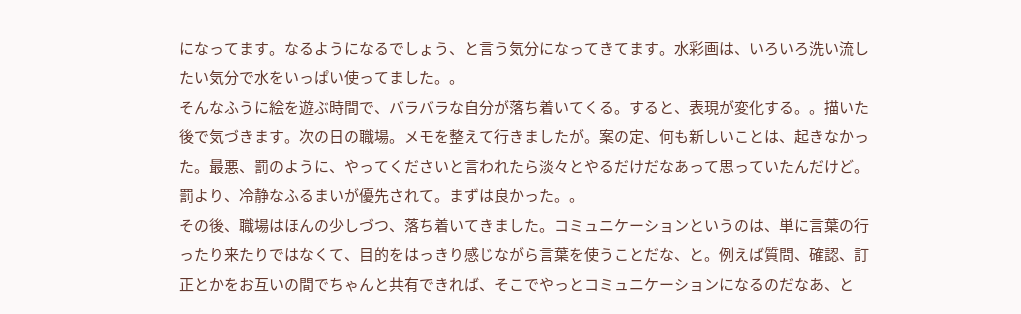になってます。なるようになるでしょう、と言う気分になってきてます。水彩画は、いろいろ洗い流したい気分で水をいっぱい使ってました。。
そんなふうに絵を遊ぶ時間で、バラバラな自分が落ち着いてくる。すると、表現が変化する。。描いた後で気づきます。次の日の職場。メモを整えて行きましたが。案の定、何も新しいことは、起きなかった。最悪、罰のように、やってくださいと言われたら淡々とやるだけだなあって思っていたんだけど。罰より、冷静なふるまいが優先されて。まずは良かった。。
その後、職場はほんの少しづつ、落ち着いてきました。コミュニケーションというのは、単に言葉の行ったり来たりではなくて、目的をはっきり感じながら言葉を使うことだな、と。例えば質問、確認、訂正とかをお互いの間でちゃんと共有できれば、そこでやっとコミュニケーションになるのだなあ、と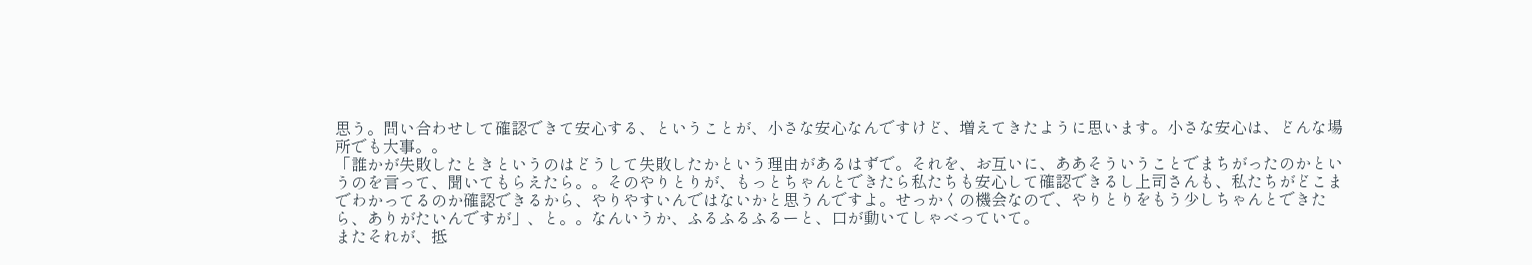思う。問い合わせして確認できて安心する、ということが、小さな安心なんですけど、増えてきたように思います。小さな安心は、どんな場所でも大事。。
「誰かが失敗したときというのはどうして失敗したかという理由があるはずで。それを、お互いに、ああそういうことでまちがったのかというのを言って、聞いてもらえたら。。そのやりとりが、もっとちゃんとできたら私たちも安心して確認できるし上司さんも、私たちがどこまでわかってるのか確認できるから、やりやすいんではないかと思うんですよ。せっかくの機会なので、やりとりをもう少しちゃんとできたら、ありがたいんですが」、と。。なんいうか、ふるふるふるーと、口が動いてしゃべっていて。
またそれが、抵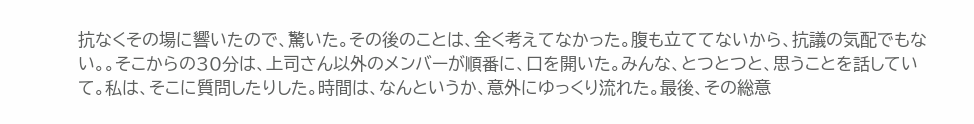抗なくその場に響いたので、驚いた。その後のことは、全く考えてなかった。腹も立ててないから、抗議の気配でもない。。そこからの30分は、上司さん以外のメンバーが順番に、口を開いた。みんな、とつとつと、思うことを話していて。私は、そこに質問したりした。時間は、なんというか、意外にゆっくり流れた。最後、その総意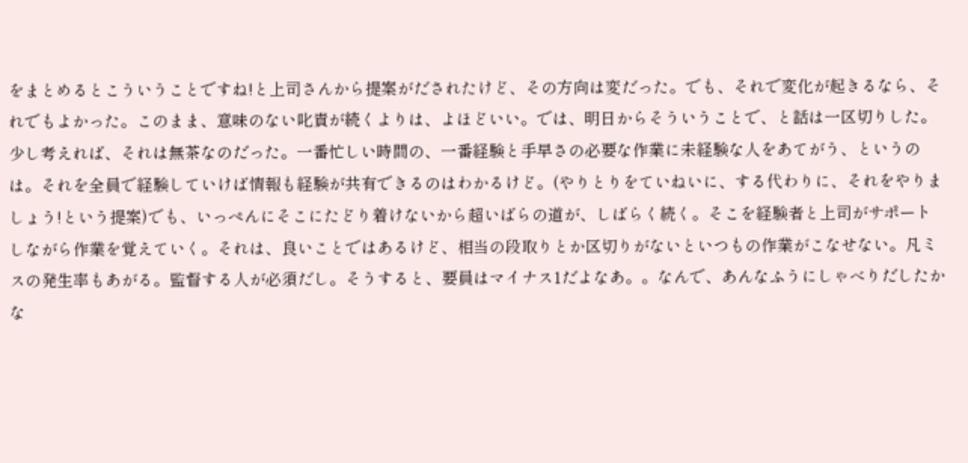をまとめるとこういうことですね!と上司さんから提案がだされたけど、その方向は変だった。でも、それで変化が起きるなら、それでもよかった。このまま、意味のない叱責が続くよりは、よほどいい。では、明日からそういうことで、と話は一区切りした。
少し考えれば、それは無茶なのだった。一番忙しい時間の、一番経験と手早さの必要な作業に未経験な人をあてがう、というのは。それを全員で経験していけば情報も経験が共有できるのはわかるけど。(やりとりをていねいに、する代わりに、それをやりましょう!という提案)でも、いっぺんにそこにたどり着けないから超いばらの道が、しばらく続く。そこを経験者と上司がサポートしながら作業を覚えていく。それは、良いことではあるけど、相当の段取りとか区切りがないといつもの作業がこなせない。凡ミスの発生率もあがる。監督する人が必須だし。そうすると、要員はマイナス1だよなあ。。なんで、あんなふうにしゃべりだしたかな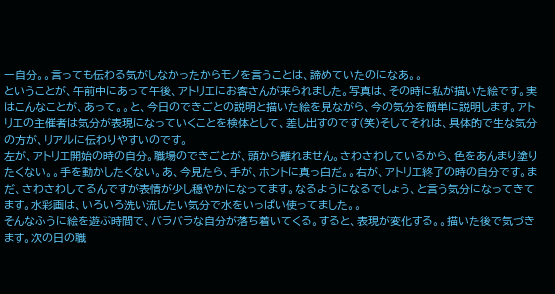ー自分。。言っても伝わる気がしなかったからモノを言うことは、諦めていたのになあ。。
ということが、午前中にあって午後、アトリエにお客さんが来られました。写真は、その時に私が描いた絵です。実はこんなことが、あって。。と、今日のできごとの説明と描いた絵を見ながら、今の気分を簡単に説明します。アトリエの主催者は気分が表現になっていくことを検体として、差し出すのです(笑)そしてそれは、具体的で生な気分の方が、リアルに伝わりやすいのです。
左が、アトリエ開始の時の自分。職場のできごとが、頭から離れません。さわさわしているから、色をあんまり塗りたくない。。手を動かしたくない。あ、今見たら、手が、ホントに真っ白だ。。右が、アトリエ終了の時の自分です。まだ、さわさわしてるんですが表情が少し穏やかになってます。なるようになるでしょう、と言う気分になってきてます。水彩画は、いろいろ洗い流したい気分で水をいっぱい使ってました。。
そんなふうに絵を遊ぶ時間で、バラバラな自分が落ち着いてくる。すると、表現が変化する。。描いた後で気づきます。次の日の職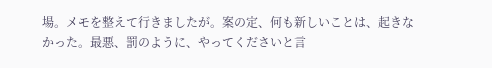場。メモを整えて行きましたが。案の定、何も新しいことは、起きなかった。最悪、罰のように、やってくださいと言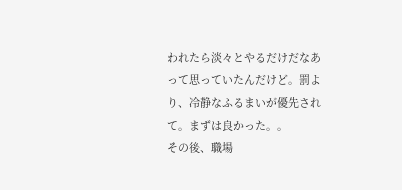われたら淡々とやるだけだなあって思っていたんだけど。罰より、冷静なふるまいが優先されて。まずは良かった。。
その後、職場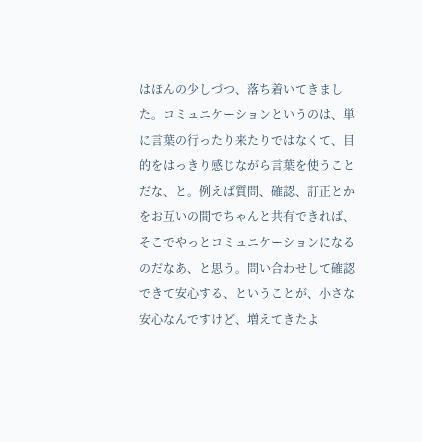はほんの少しづつ、落ち着いてきました。コミュニケーションというのは、単に言葉の行ったり来たりではなくて、目的をはっきり感じながら言葉を使うことだな、と。例えば質問、確認、訂正とかをお互いの間でちゃんと共有できれば、そこでやっとコミュニケーションになるのだなあ、と思う。問い合わせして確認できて安心する、ということが、小さな安心なんですけど、増えてきたよ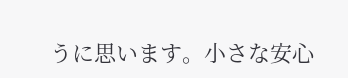うに思います。小さな安心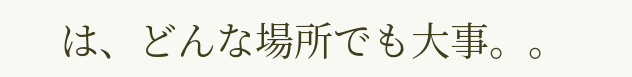は、どんな場所でも大事。。